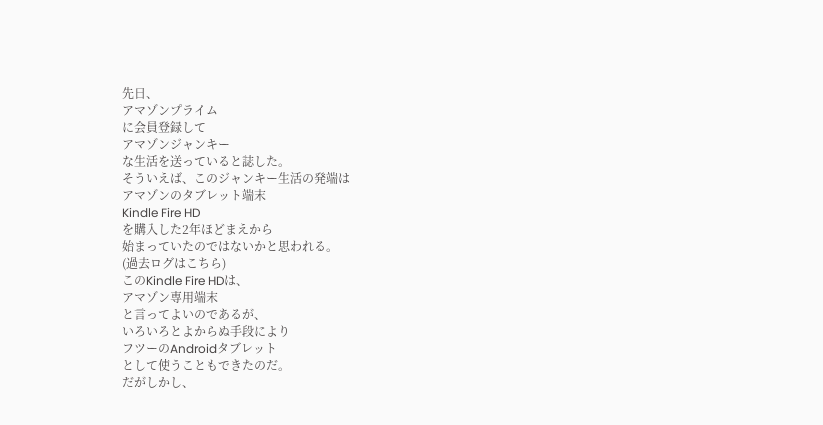先日、
アマゾンプライム
に会員登録して
アマゾンジャンキー
な生活を送っていると誌した。
そういえば、このジャンキー生活の発端は
アマゾンのタブレット端末
Kindle Fire HD
を購入した2年ほどまえから
始まっていたのではないかと思われる。
(過去ログはこちら)
このKindle Fire HDは、
アマゾン専用端末
と言ってよいのであるが、
いろいろとよからぬ手段により
フツーのAndroidタブレット
として使うこともできたのだ。
だがしかし、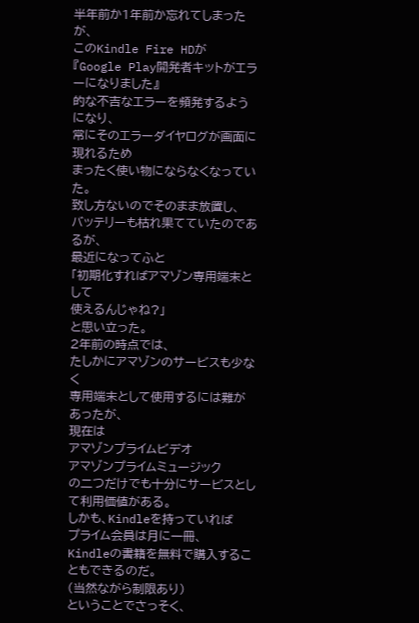半年前か1年前か忘れてしまったが、
このKindle Fire HDが
『Google Play開発者キットがエラーになりました』
的な不吉なエラーを頻発するようになり、
常にそのエラーダイヤログが画面に現れるため
まったく使い物にならなくなっていた。
致し方ないのでそのまま放置し、
バッテリーも枯れ果てていたのであるが、
最近になってふと
「初期化すればアマゾン専用端末として
使えるんじゃね?」
と思い立った。
2年前の時点では、
たしかにアマゾンのサービスも少なく
専用端末として使用するには難があったが、
現在は
アマゾンプライムビデオ
アマゾンプライムミュージック
の二つだけでも十分にサービスとして利用価値がある。
しかも、Kindleを持っていれば
プライム会員は月に一冊、
Kindleの書籍を無料で購入することもできるのだ。
(当然ながら制限あり)
ということでさっそく、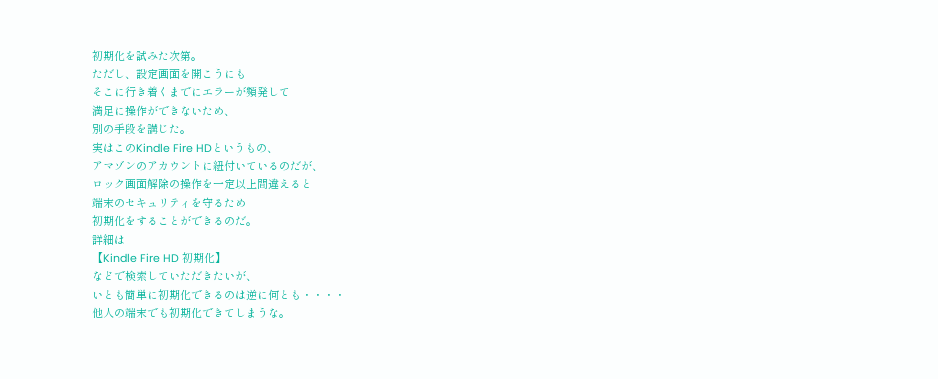初期化を試みた次第。
ただし、設定画面を開こうにも
そこに行き着くまでにエラーが頻発して
満足に操作ができないため、
別の手段を講じた。
実はこのKindle Fire HDというもの、
アマゾンのアカウントに紐付いているのだが、
ロック画面解除の操作を一定以上間違えると
端末のセキュリティを守るため
初期化をすることができるのだ。
詳細は
【Kindle Fire HD 初期化】
などで検索していただきたいが、
いとも簡単に初期化できるのは逆に何とも・・・・
他人の端末でも初期化できてしまうな。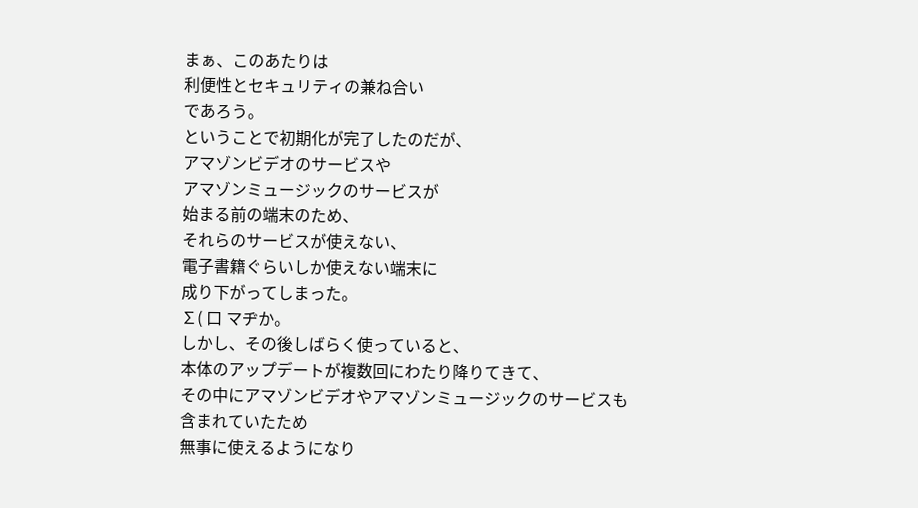まぁ、このあたりは
利便性とセキュリティの兼ね合い
であろう。
ということで初期化が完了したのだが、
アマゾンビデオのサービスや
アマゾンミュージックのサービスが
始まる前の端末のため、
それらのサービスが使えない、
電子書籍ぐらいしか使えない端末に
成り下がってしまった。
∑( 口 マヂか。
しかし、その後しばらく使っていると、
本体のアップデートが複数回にわたり降りてきて、
その中にアマゾンビデオやアマゾンミュージックのサービスも
含まれていたため
無事に使えるようになり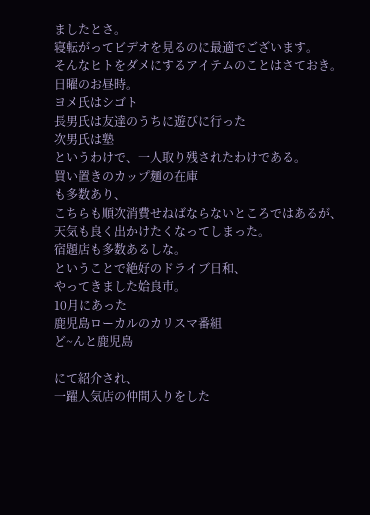ましたとさ。
寝転がってビデオを見るのに最適でございます。
そんなヒトをダメにするアイテムのことはさておき。
日曜のお昼時。
ヨメ氏はシゴト
長男氏は友達のうちに遊びに行った
次男氏は塾
というわけで、一人取り残されたわけである。
買い置きのカップ麺の在庫
も多数あり、
こちらも順次消費せねばならないところではあるが、
天気も良く出かけたくなってしまった。
宿題店も多数あるしな。
ということで絶好のドライブ日和、
やってきました姶良市。
10月にあった
鹿児島ローカルのカリスマ番組
ど~んと鹿児島

にて紹介され、
一躍人気店の仲間入りをした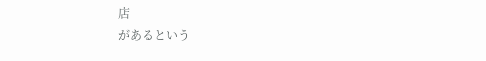店
があるという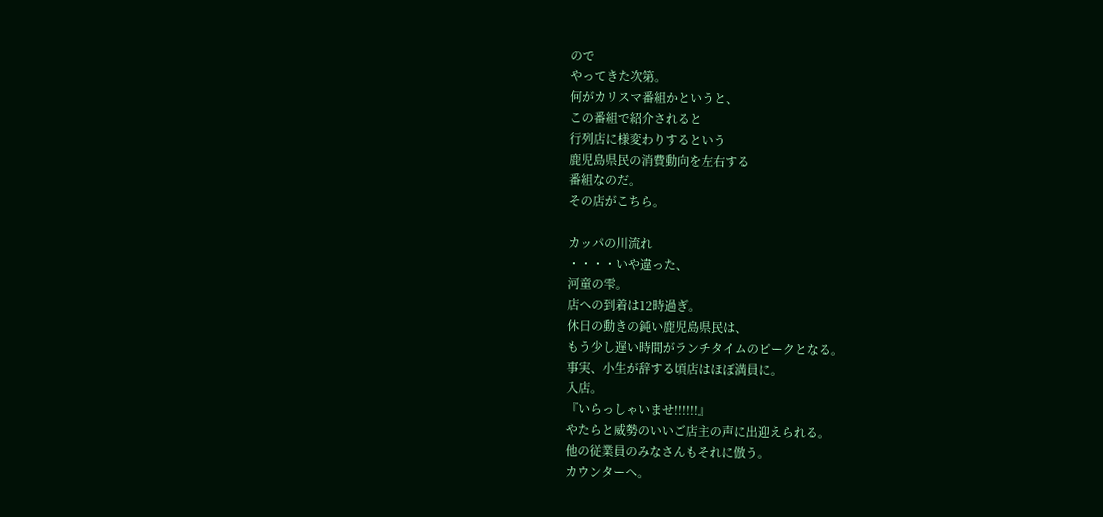ので
やってきた次第。
何がカリスマ番組かというと、
この番組で紹介されると
行列店に様変わりするという
鹿児島県民の消費動向を左右する
番組なのだ。
その店がこちら。

カッパの川流れ
・・・・いや違った、
河童の雫。
店への到着は12時過ぎ。
休日の動きの鈍い鹿児島県民は、
もう少し遅い時間がランチタイムのピークとなる。
事実、小生が辞する頃店はほぼ満員に。
入店。
『いらっしゃいませ!!!!!!』
やたらと威勢のいいご店主の声に出迎えられる。
他の従業員のみなさんもそれに倣う。
カウンターへ。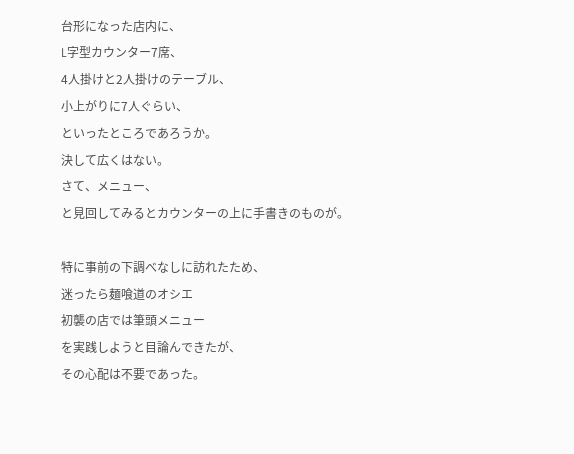台形になった店内に、
L字型カウンター7席、
4人掛けと2人掛けのテーブル、
小上がりに7人ぐらい、
といったところであろうか。
決して広くはない。
さて、メニュー、
と見回してみるとカウンターの上に手書きのものが。

特に事前の下調べなしに訪れたため、
迷ったら麺喰道のオシエ
初襲の店では筆頭メニュー
を実践しようと目論んできたが、
その心配は不要であった。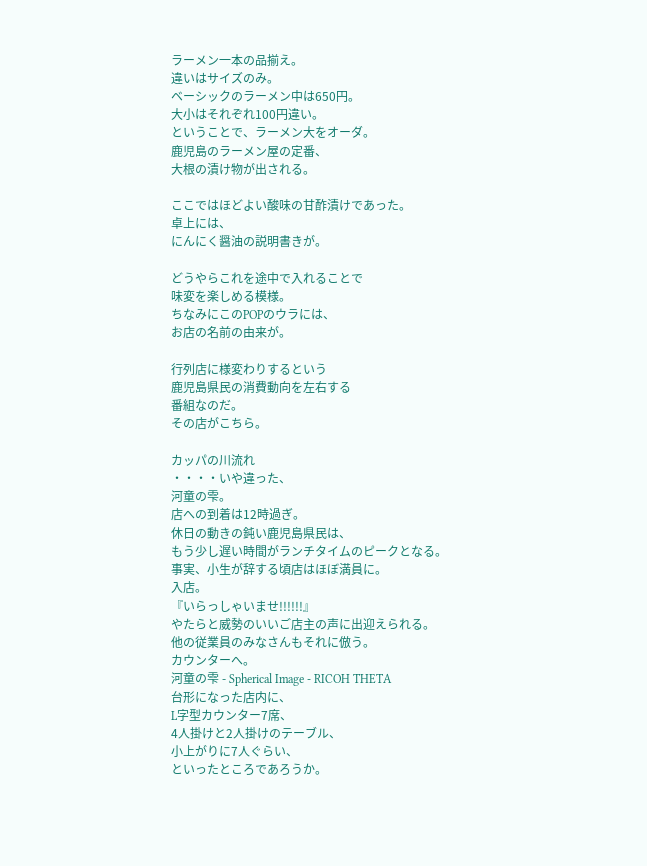ラーメン一本の品揃え。
違いはサイズのみ。
ベーシックのラーメン中は650円。
大小はそれぞれ100円違い。
ということで、ラーメン大をオーダ。
鹿児島のラーメン屋の定番、
大根の漬け物が出される。

ここではほどよい酸味の甘酢漬けであった。
卓上には、
にんにく醤油の説明書きが。

どうやらこれを途中で入れることで
味変を楽しめる模様。
ちなみにこのPOPのウラには、
お店の名前の由来が。

行列店に様変わりするという
鹿児島県民の消費動向を左右する
番組なのだ。
その店がこちら。

カッパの川流れ
・・・・いや違った、
河童の雫。
店への到着は12時過ぎ。
休日の動きの鈍い鹿児島県民は、
もう少し遅い時間がランチタイムのピークとなる。
事実、小生が辞する頃店はほぼ満員に。
入店。
『いらっしゃいませ!!!!!!』
やたらと威勢のいいご店主の声に出迎えられる。
他の従業員のみなさんもそれに倣う。
カウンターへ。
河童の雫 - Spherical Image - RICOH THETA
台形になった店内に、
L字型カウンター7席、
4人掛けと2人掛けのテーブル、
小上がりに7人ぐらい、
といったところであろうか。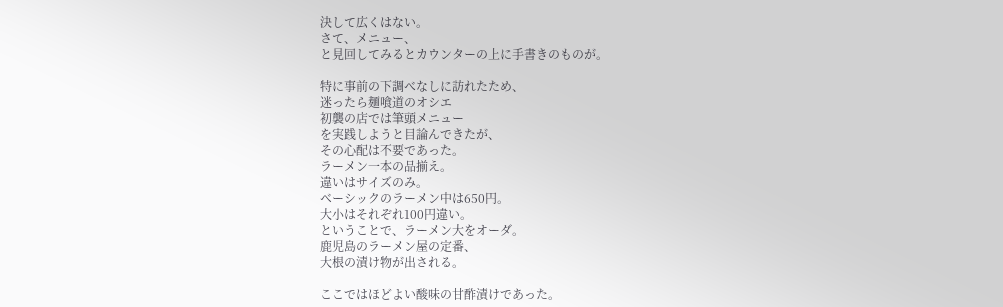決して広くはない。
さて、メニュー、
と見回してみるとカウンターの上に手書きのものが。

特に事前の下調べなしに訪れたため、
迷ったら麺喰道のオシエ
初襲の店では筆頭メニュー
を実践しようと目論んできたが、
その心配は不要であった。
ラーメン一本の品揃え。
違いはサイズのみ。
ベーシックのラーメン中は650円。
大小はそれぞれ100円違い。
ということで、ラーメン大をオーダ。
鹿児島のラーメン屋の定番、
大根の漬け物が出される。

ここではほどよい酸味の甘酢漬けであった。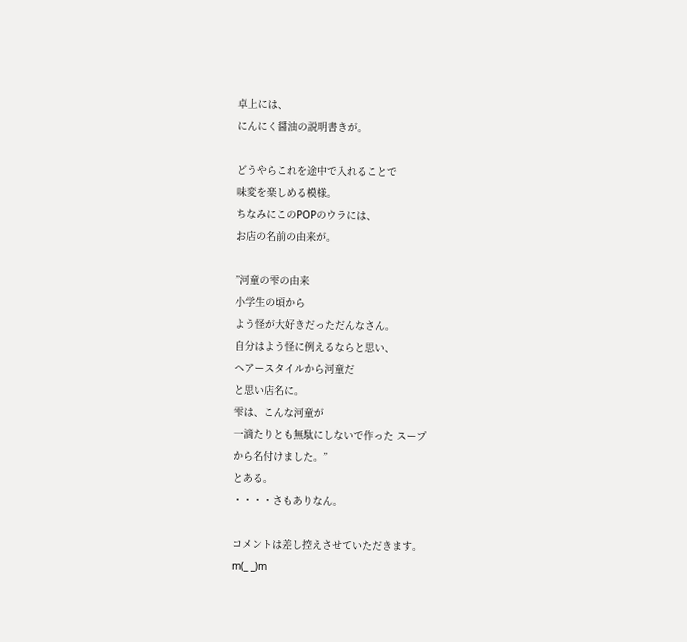卓上には、
にんにく醤油の説明書きが。

どうやらこれを途中で入れることで
味変を楽しめる模様。
ちなみにこのPOPのウラには、
お店の名前の由来が。

”河童の雫の由来
小学生の頃から
よう怪が大好きだっただんなさん。
自分はよう怪に例えるならと思い、
ヘアースタイルから河童だ
と思い店名に。
雫は、こんな河童が
一滴たりとも無駄にしないで作った スープ
から名付けました。”
とある。
・・・・さもありなん。

コメントは差し控えさせていただきます。
m(_ _)m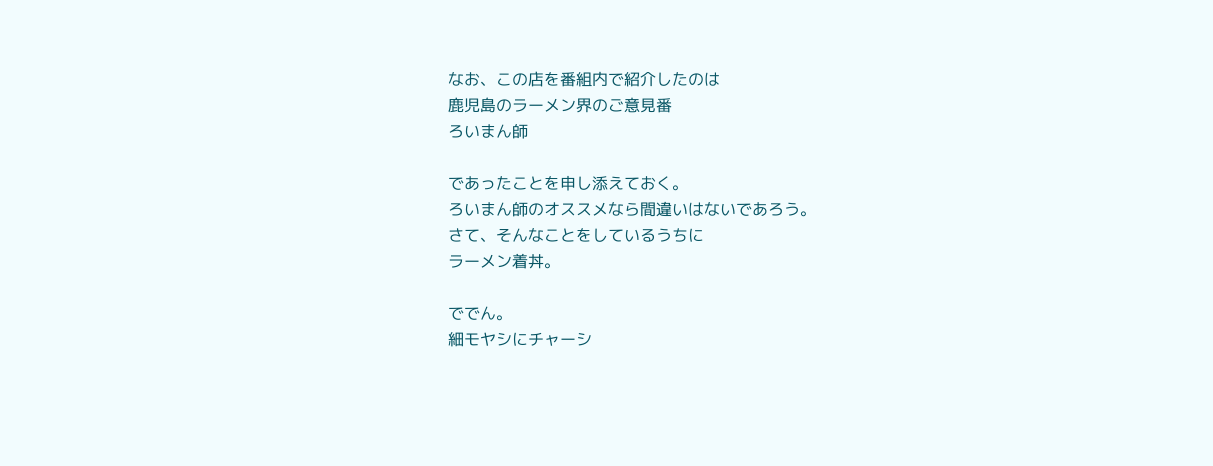なお、この店を番組内で紹介したのは
鹿児島のラーメン界のご意見番
ろいまん師

であったことを申し添えておく。
ろいまん師のオススメなら間違いはないであろう。
さて、そんなことをしているうちに
ラーメン着丼。

ででん。
細モヤシにチャーシ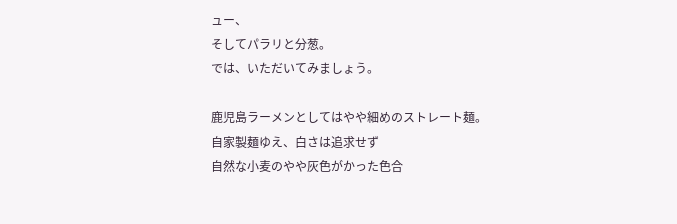ュー、
そしてパラリと分葱。
では、いただいてみましょう。

鹿児島ラーメンとしてはやや細めのストレート麺。
自家製麺ゆえ、白さは追求せず
自然な小麦のやや灰色がかった色合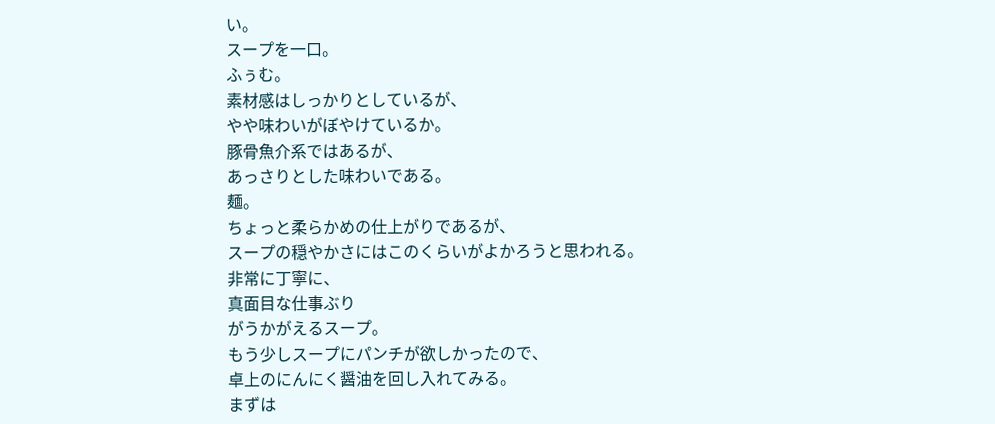い。
スープを一口。
ふぅむ。
素材感はしっかりとしているが、
やや味わいがぼやけているか。
豚骨魚介系ではあるが、
あっさりとした味わいである。
麺。
ちょっと柔らかめの仕上がりであるが、
スープの穏やかさにはこのくらいがよかろうと思われる。
非常に丁寧に、
真面目な仕事ぶり
がうかがえるスープ。
もう少しスープにパンチが欲しかったので、
卓上のにんにく醤油を回し入れてみる。
まずは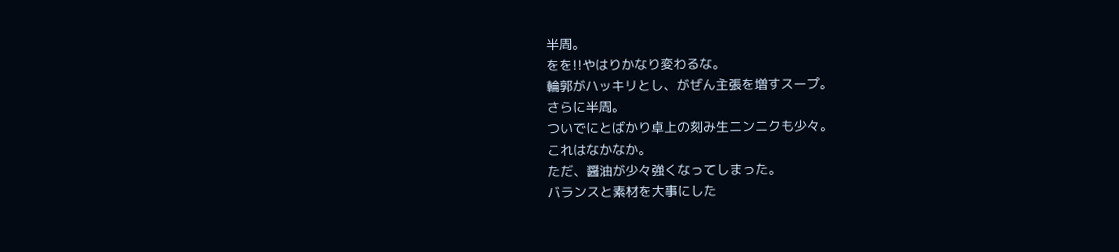半周。
をを!!やはりかなり変わるな。
輪郭がハッキリとし、がぜん主張を増すスープ。
さらに半周。
ついでにとばかり卓上の刻み生ニンニクも少々。
これはなかなか。
ただ、醤油が少々強くなってしまった。
バランスと素材を大事にした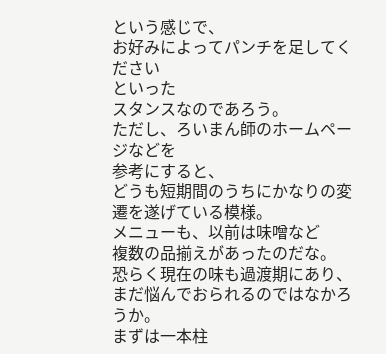という感じで、
お好みによってパンチを足してください
といった
スタンスなのであろう。
ただし、ろいまん師のホームページなどを
参考にすると、
どうも短期間のうちにかなりの変遷を遂げている模様。
メニューも、以前は味噌など
複数の品揃えがあったのだな。
恐らく現在の味も過渡期にあり、
まだ悩んでおられるのではなかろうか。
まずは一本柱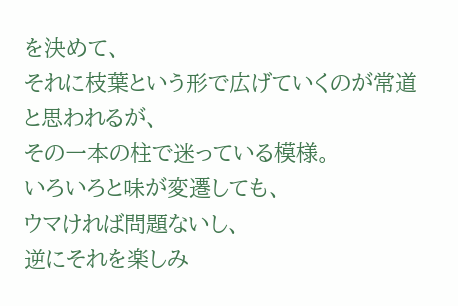を決めて、
それに枝葉という形で広げていくのが常道と思われるが、
その一本の柱で迷っている模様。
いろいろと味が変遷しても、
ウマければ問題ないし、
逆にそれを楽しみ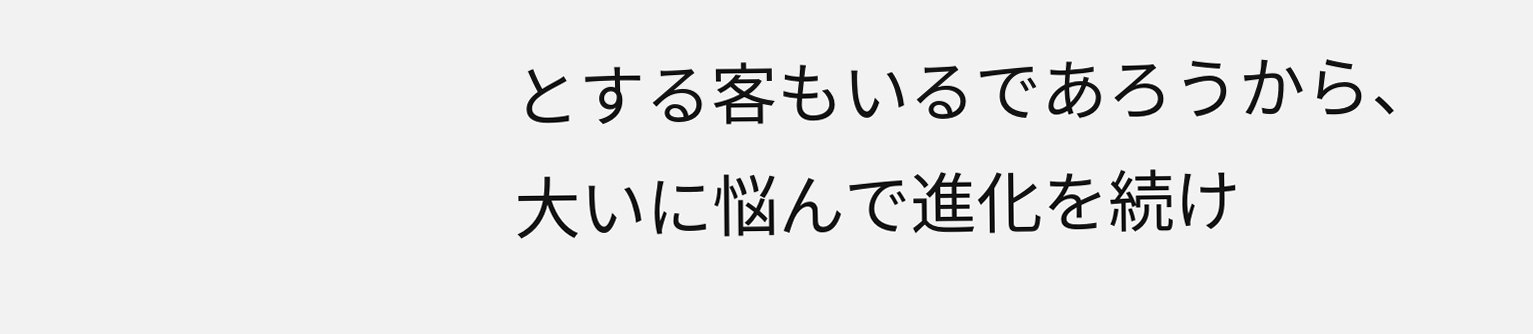とする客もいるであろうから、
大いに悩んで進化を続け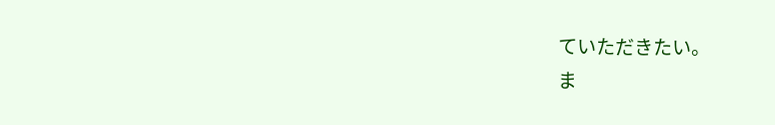ていただきたい。
ま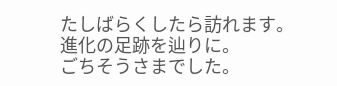たしばらくしたら訪れます。
進化の足跡を辿りに。
ごちそうさまでした。